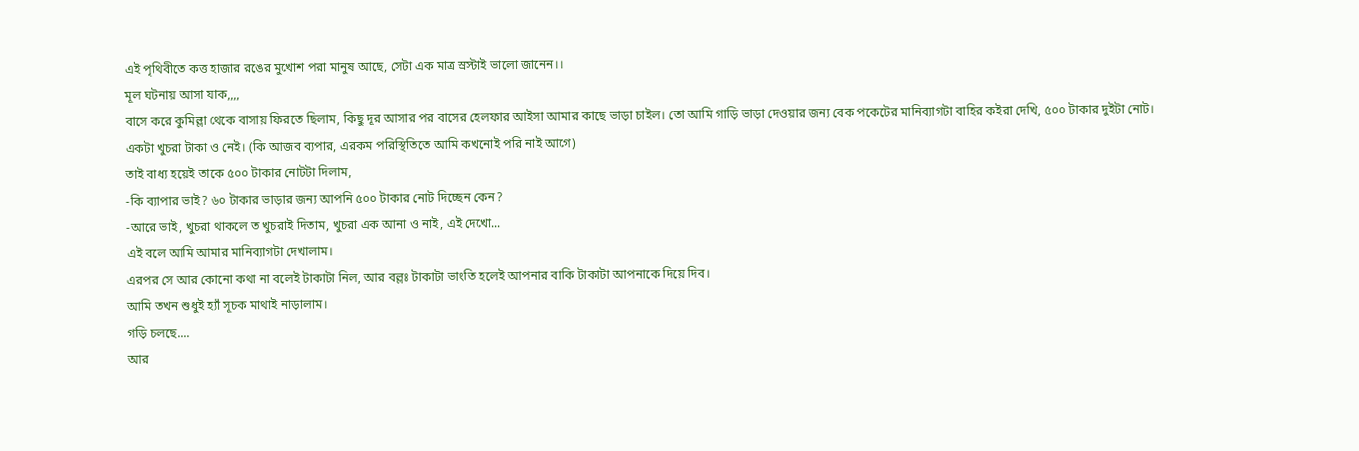এই পৃথিবীতে কত্ত হাজার রঙের মুখোশ পরা মানুষ আছে, সেটা এক মাত্র স্রস্টাই ভালো জানেন।।
মূল ঘটনায় আসা যাক,,,,
বাসে করে কুমিল্লা থেকে বাসায় ফিরতে ছিলাম, কিছু দূর আসার পর বাসের হেলফার আইসা আমার কাছে ভাড়া চাইল। তো আমি গাড়ি ভাড়া দেওয়ার জন্য বেক পকেটের মানিব্যাগটা বাহির কইরা দেখি, ৫০০ টাকার দুইটা নোট।
একটা খুচরা টাকা ও নেই। (কি আজব ব্যপার, এরকম পরিস্থিতিতে আমি কখনোই পরি নাই আগে)
তাই বাধ্য হয়েই তাকে ৫০০ টাকার নোটটা দিলাম,
-কি ব্যাপার ভাই? ৬০ টাকার ভাড়ার জন্য আপনি ৫০০ টাকার নোট দিচ্ছেন কেন?
-আরে ভাই, খুচরা থাকলে ত খুচরাই দিতাম, খুচরা এক আনা ও নাই, এই দেখো...
এই বলে আমি আমার মানিব্যাগটা দেখালাম।
এরপর সে আর কোনো কথা না বলেই টাকাটা নিল, আর বল্লঃ টাকাটা ভাংতি হলেই আপনার বাকি টাকাটা আপনাকে দিয়ে দিব।
আমি তখন শুধুই হ্যাঁ সূচক মাথাই নাড়ালাম।
গড়ি চলছে....
আর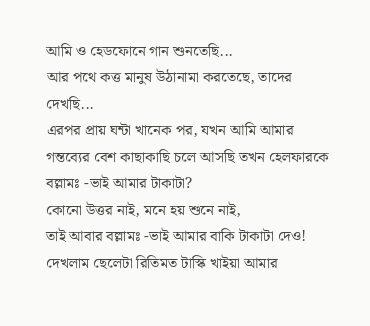আমি ও হেডফোনে গান শুনতেছি...
আর পথে কত্ত মানুষ উঠানামা করতেছে, তাদের দেখছি...
এরপর প্রায় ঘন্টা খানেক পর, যখন আমি আমার গন্তব্যের বেশ কাছাকাছি চলে আসছি তখন হেলফারকে বল্লামঃ -ভাই আমার টাকাটা?
কোনো উত্তর নাই, মনে হয় শুনে নাই,
তাই আবার বল্লামঃ -ভাই আমার বাকি টাকাটা দেও!
দেখলাম ছেলেটা রিতিমত টাস্কি খাইয়া আমার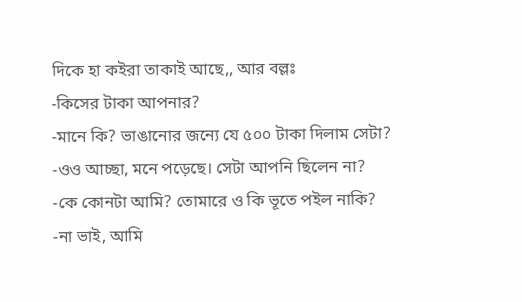দিকে হা কইরা তাকাই আছে,, আর বল্লঃ
-কিসের টাকা আপনার?
-মানে কি? ভাঙানোর জন্যে যে ৫০০ টাকা দিলাম সেটা?
-ওও আচ্ছা, মনে পড়েছে। সেটা আপনি ছিলেন না?
-কে কোনটা আমি? তোমারে ও কি ভূতে পইল নাকি?
-না ভাই, আমি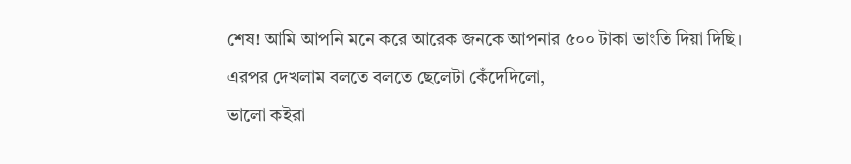শেষ! আমি আপনি মনে করে আরেক জনকে আপনার ৫০০ টাকা ভাংতি দিয়া দিছি।
এরপর দেখলাম বলতে বলতে ছেলেটা কেঁদেদিলো,
ভালো কইরা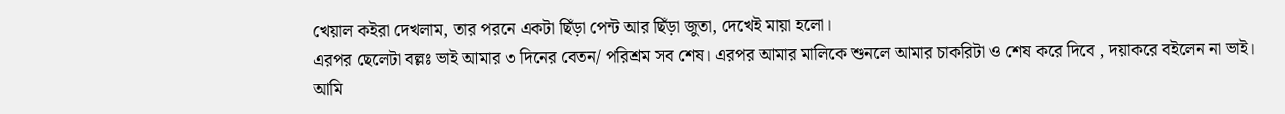খেয়াল কইরা দেখলাম, তার পরনে একটা ছিঁড়া পেন্ট আর ছিঁড়া জুতা, দেখেই মায়া হলো।
এরপর ছেলেটা বল্লঃ ভাই আমার ৩ দিনের বেতন/ পরিশ্রম সব শেষ। এরপর আমার মালিকে শুনলে আমার চাকরিটা ও শেষ করে দিবে , দয়াকরে বইলেন না ভাই।
আমি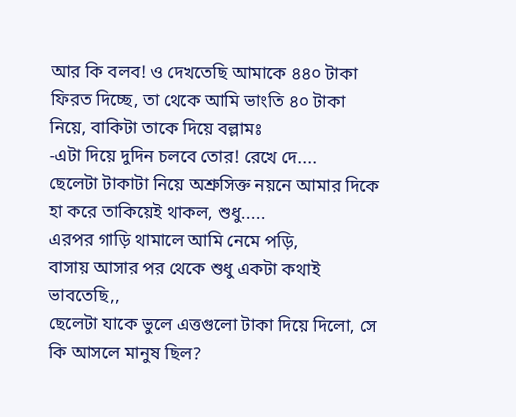আর কি বলব! ও দেখতেছি আমাকে ৪৪০ টাকা ফিরত দিচ্ছে, তা থেকে আমি ভাংতি ৪০ টাকা নিয়ে, বাকিটা তাকে দিয়ে বল্লামঃ
-এটা দিয়ে দুদিন চলবে তোর! রেখে দে....
ছেলেটা টাকাটা নিয়ে অশ্রুসিক্ত নয়নে আমার দিকে হা করে তাকিয়েই থাকল, শুধু.....
এরপর গাড়ি থামালে আমি নেমে পড়ি,
বাসায় আসার পর থেকে শুধু একটা কথাই ভাবতেছি,,
ছেলেটা যাকে ভুলে এত্তগুলো টাকা দিয়ে দিলো, সে কি আসলে মানুষ ছিল?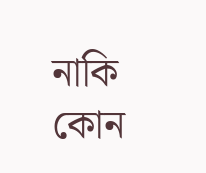নাকি কোন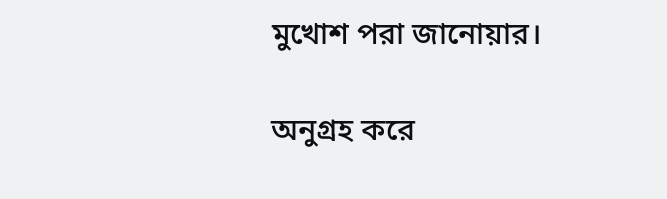মুখোশ পরা জানোয়ার।

অনুগ্রহ করে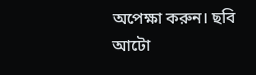অপেক্ষা করুন। ছবি আটো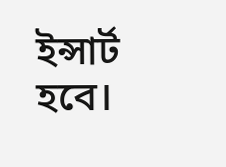ইন্সার্ট হবে।